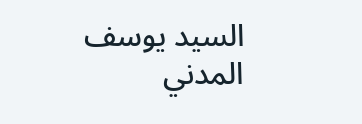السيد يوسف المدني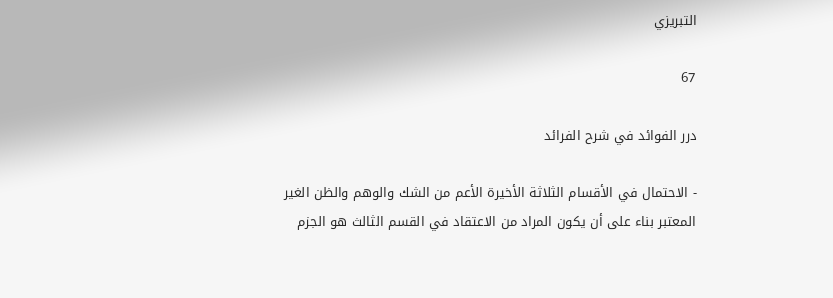التبريزي

67

درر الفوائد في شرح الفرائد

- الاحتمال في الأقسام الثلاثة الأخيرة الأعم من الشك والوهم والظن الغير المعتبر بناء على أن يكون المراد من الاعتقاد في القسم الثالث هو الجزم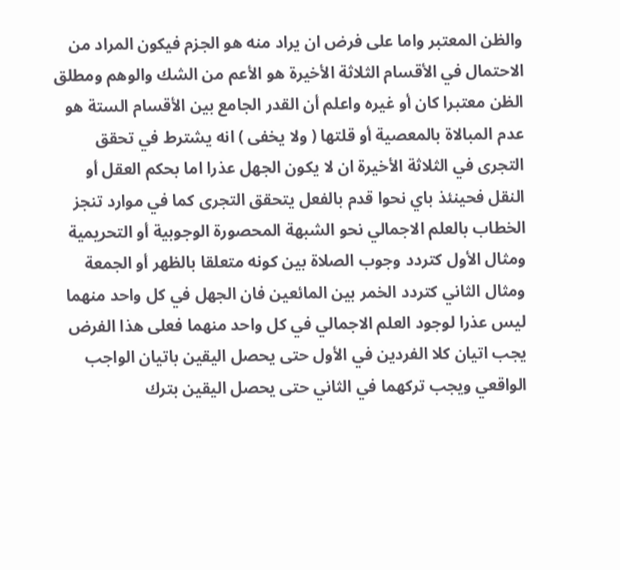والظن المعتبر واما على فرض ان يراد منه هو الجزم فيكون المراد من الاحتمال في الأقسام الثلاثة الأخيرة هو الأعم من الشك والوهم ومطلق الظن معتبرا كان أو غيره واعلم أن القدر الجامع بين الأقسام الستة هو عدم المبالاة بالمعصية أو قلتها ( ولا يخفى ) انه يشترط في تحقق التجرى في الثلاثة الأخيرة ان لا يكون الجهل عذرا اما بحكم العقل أو النقل فحينئذ باي نحوا قدم بالفعل يتحقق التجرى كما في موارد تنجز الخطاب بالعلم الاجمالي نحو الشبهة المحصورة الوجوبية أو التحريمية ومثال الأول كتردد وجوب الصلاة بين كونه متعلقا بالظهر أو الجمعة ومثال الثاني كتردد الخمر بين المائعين فان الجهل في كل واحد منهما ليس عذرا لوجود العلم الاجمالي في كل واحد منهما فعلى هذا الفرض يجب اتيان كلا الفردين في الأول حتى يحصل اليقين باتيان الواجب الواقعي ويجب تركهما في الثاني حتى يحصل اليقين بترك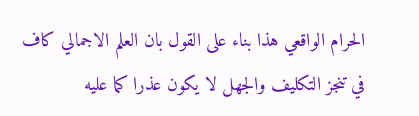الحرام الواقعي هذا بناء على القول بان العلم الاجمالي كاف في تنجز التكليف والجهل لا يكون عذرا كما عليه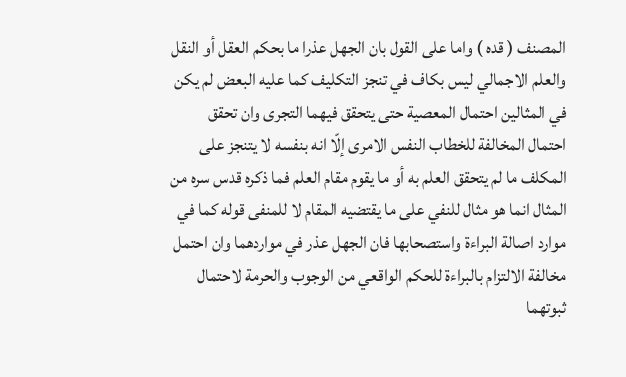المصنف ( قده ) واما على القول بان الجهل عذرا ما بحكم العقل أو النقل والعلم الاجمالي ليس بكاف في تنجز التكليف كما عليه البعض لم يكن في المثالين احتمال المعصية حتى يتحقق فيهما التجرى وان تحقق احتمال المخالفة للخطاب النفس الامرى إلّا انه بنفسه لا يتنجز على المكلف ما لم يتحقق العلم به أو ما يقوم مقام العلم فما ذكره قدس سره من المثال انما هو مثال للنفي على ما يقتضيه المقام لا للمنفى قوله كما في موارد اصالة البراءة واستصحابها فان الجهل عذر في مواردهما وان احتمل مخالفة الالتزام بالبراءة للحكم الواقعي من الوجوب والحرمة لاحتمال ثبوتهما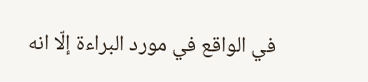في الواقع في مورد البراءة إلّا انه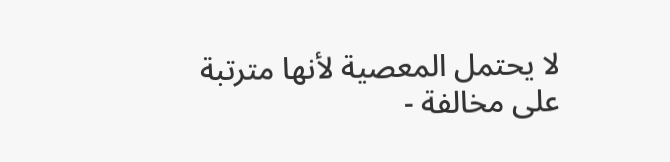لا يحتمل المعصية لأنها مترتبة على مخالفة -